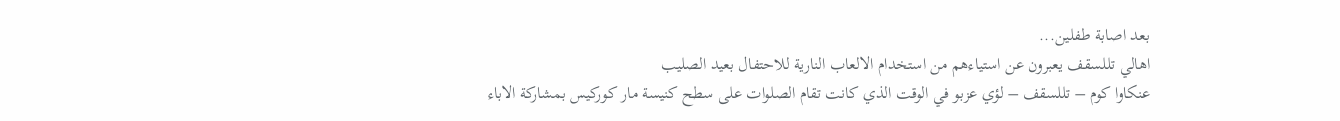بعد اصابة طفلين...
اهالي تللسقف يعبرون عن استياءهم من استخدام الالعاب النارية للاحتفال بعيد الصليب
عنكاوا كوم – تللسقف – لؤي عزبو في الوقت الذي كانت تقام الصلوات على سطح كنيسة مار كوركيس بمشاركة الاباء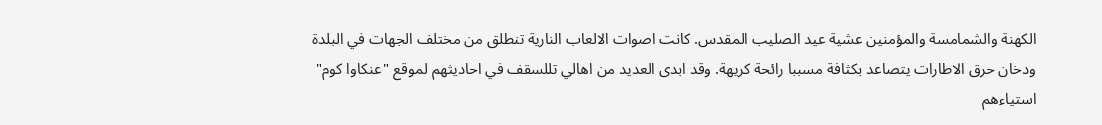الكهنة والشمامسة والمؤمنين عشية عيد الصليب المقدس. كانت اصوات الالعاب النارية تنطلق من مختلف الجهات في البلدة ودخان حرق الاطارات يتصاعد بكثافة مسببا رائحة كريهة. وقد ابدى العديد من اهالي تللسقف في احاديثهم لموقع "عنكاوا كوم" استياءهم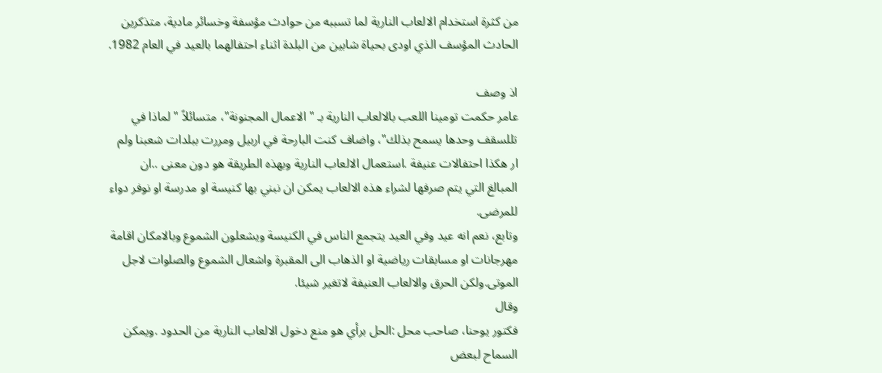من كثرة استخدام الالعاب النارية لما تسببه من حوادث مؤسفة وخسائر مادية، متذكرين الحادث المؤسف الذي اودى بحياة شابين من البلدة اثناء احتفالهما بالعيد في العام 1982.

اذ وصف
عامر حكمت تومينا اللعب بالالعاب النارية بـ "الاعمال المجنونة"، متسائلاً "لماذا في تللسقف وحدها يسمح بذلك"، واضاف كنت البارحة في اربيل ومررت ببلدات شعبنا ولم ار هكذا احتفالات عنيفة .استعمال الالعاب النارية وبهذه الطريقة هو دون معنى ..ان المبالغ التي يتم صرفها لشراء هذه الالعاب يمكن ان نبني بها كنيسة او مدرسة او نوفر دواء للمرضى.
وتابع، نعم انه عيد وفي العيد يتجمع الناس في الكنيسة ويشعلون الشموع وبالامكان اقامة مهرجانات او مسابقات رياضية او الذهاب الى المقبرة واشعال الشموع والصلوات لاجل الموتى.ولكن الحرق والالعاب العنيفة لاتغير شيئا.
وقال
فكتور يوحنا، صاحب محل :الحل برأي هو منع دخول الالعاب النارية من الحدود .ويمكن السماح لبعض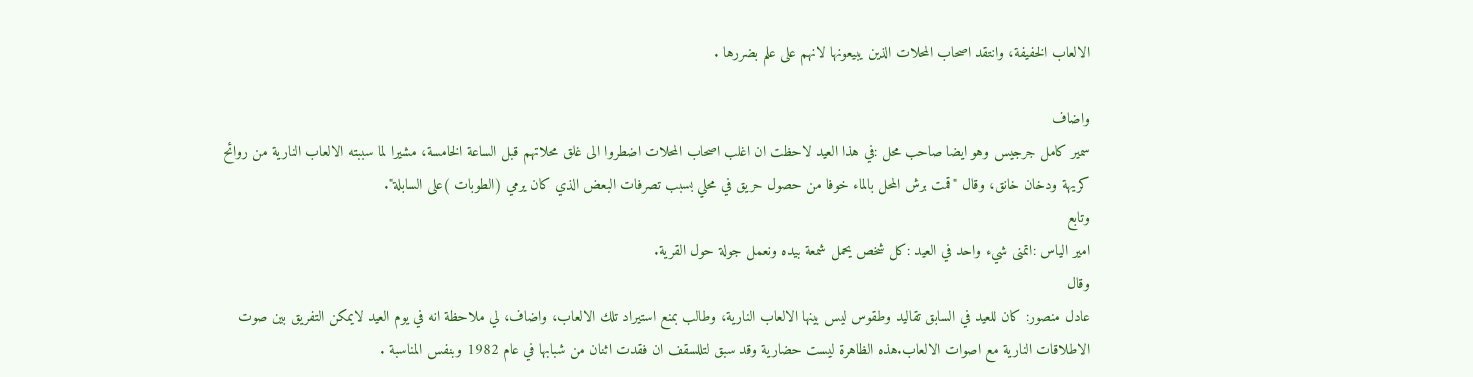الالعاب الخفيفة، وانتقد اصحاب المحلات الذين يبيعونها لانهم على علم بضررها .

واضاف
سمير كامل جرجيس وهو ايضا صاحب محل :في هذا العيد لاحظت ان اغلب اصحاب المحلات اضطروا الى غلق محلاتهم قبل الساعة الخامسة، مشيرا لما سببته الالعاب النارية من روائح كريهة ودخان خانق، وقال "قمت برش المحل بالماء خوفا من حصول حريق في محلي بسبب تصرفات البعض الذي كان يرمي (الطوبات )على السابلة".
وتابع
امير الياس :اتمنى شيء واحد في العيد :كل شخص يحمل شمعة بيده ونعمل جولة حول القرية.
وقال
عادل منصور: كان للعيد في السابق تقاليد وطقوس ليس بينها الالعاب النارية، وطالب بمنع استيراد تلك الالعاب، واضاف، لي ملاحظة انه في يوم العيد لايمكن التفريق بين صوت الاطلاقات النارية مع اصوات الالعاب.هذه الظاهرة ليست حضارية وقد سبق لتللسقف ان فقدت اثنان من شبابها في عام 1982 وبنفس المناسبة .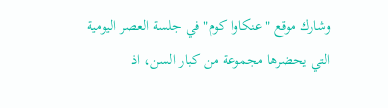وشارك موقع "عنكاوا كوم" في جلسة العصر اليومية التي يحضرها مجموعة من كبار السن، اذ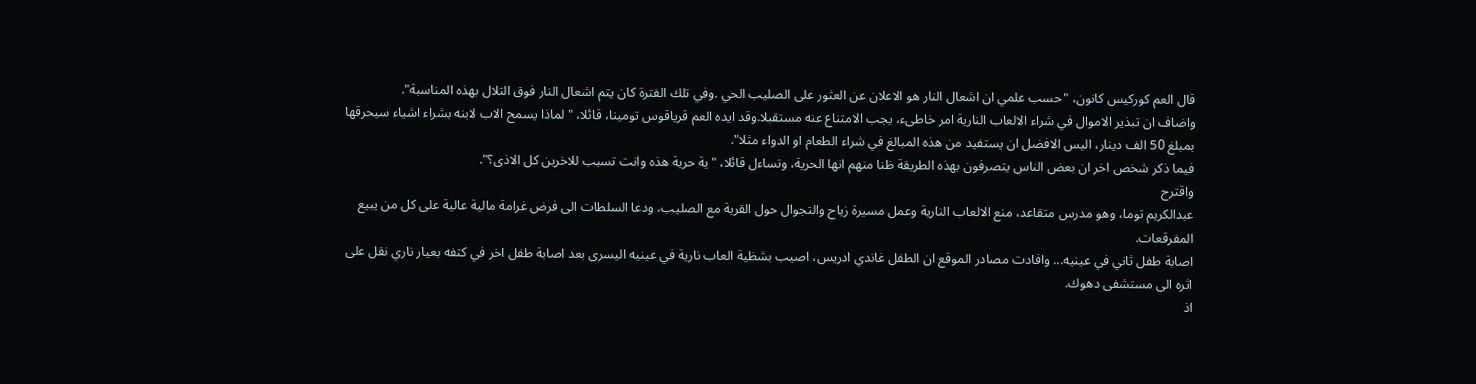قال العم كوركيس كانون، "حسب علمي ان اشعال النار هو الاعلان عن العثور على الصليب الحي .وفي تلك الفترة كان يتم اشعال النار فوق التلال بهذه المناسبة".
واضاف ان تبذير الاموال في شراء الالعاب النارية امر خاطىء، يجب الامتناع عنه مستقبلا.وقد ايده العم قرياقوس تومينا، قائلا، "لماذا يسمح الاب لابنه بشراء اشياء سيحرقها بمبلغ 50 الف دينار، اليس الافضل ان يستفيد من هذه المبالغ في شراء الطعام او الدواء مثلا".
فيما ذكر شخص اخر ان بعض الناس يتصرفون بهذه الطريقة ظنا منهم انها الحرية، وتساءل قائلا، "ية حرية هذه وانت تسبب للاخرين كل الاذى؟".
واقترح
عبدالكريم توما، وهو مدرس متقاعد، منع الالعاب النارية وعمل مسيرة زياح والتجوال حول القرية مع الصليب، ودعا السلطات الى فرض غرامة مالية عالية على كل من يبيع المفرقعات.
اصابة طفل ثاني في عينيه... وافادت مصادر الموقع ان الطفل غاندي ادريس، اصيب بشظية العاب نارية في عينيه اليسرى بعد اصابة طفل اخر في كتفه بعيار ناري نقل على اثره الى مستشفى دهوك.
اذ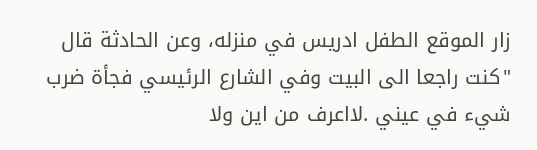زار الموقع الطفل ادريس في منزله، وعن الحادثة قال "كنت راجعا الى البيت وفي الشارع الرئيسي فجأة ضرب شيء في عيني .لااعرف من اين ولا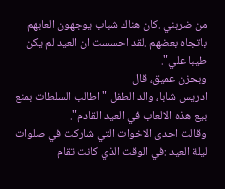من ضربني .كان هناك شباب يوجهون العابهم باتجاه بعضهم .لقد احسست ان العيد لم يكن طيبا علي".
وبحزن عميق، قال
ادريس شابا، والد الطفل "اطالب السلطات بمنع بيع هذه الالعاب في العيد القادم".
وقالت احدى الاخوات التي شاركت في صلوات ليلة العيد :في الوقت الذي كانت تقام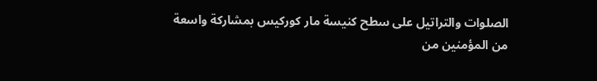الصلوات والتراتيل على سطح كنيسة مار كوركيس بمشاركة واسعة من المؤمنين من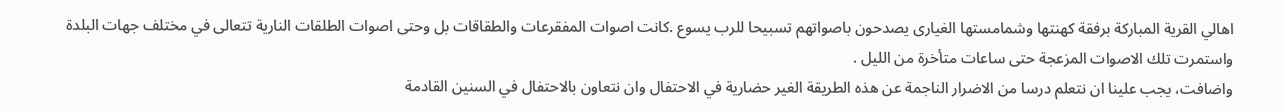اهالي القرية المباركة برفقة كهنتها وشمامستها الغيارى يصدحون باصواتهم تسبيحا للرب يسوع .كانت اصوات المفقرعات والطقاقات بل وحتى اصوات الطلقات النارية تتعالى في مختلف جهات البلدة واستمرت تلك الاصوات المزعجة حتى ساعات متأخرة من الليل .
واضافت، يجب علينا ان نتعلم درسا من الاضرار الناجمة عن هذه الطريقة الغير حضارية في الاحتفال وان نتعاون بالاحتفال في السنين القادمة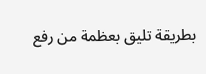بطريقة تليق بعظمة من رفع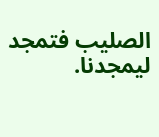الصليب فتمجد ليمجدنا.